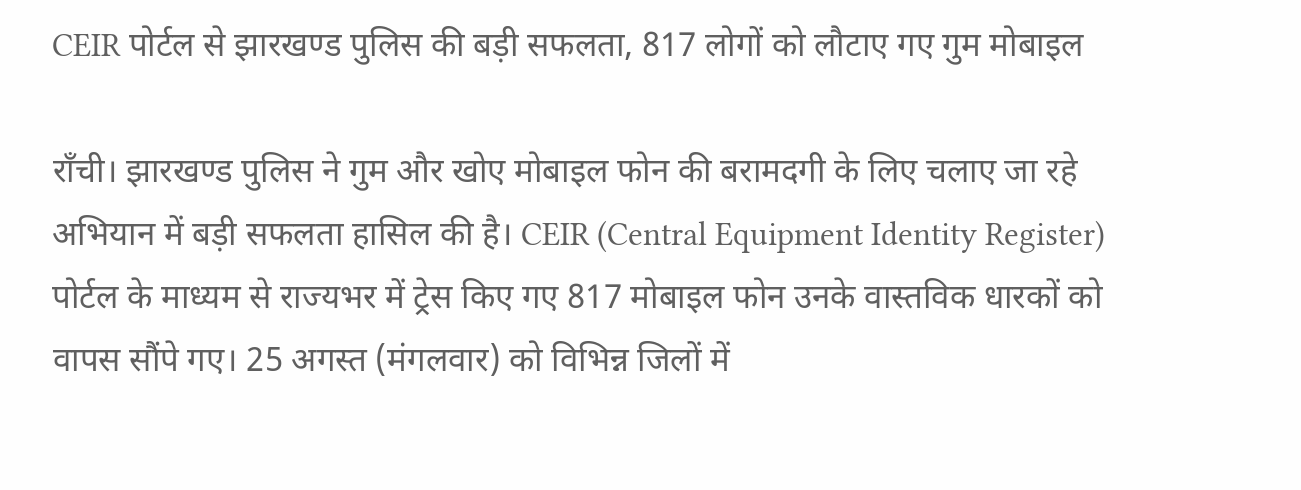CEIR पोर्टल से झारखण्ड पुलिस की बड़ी सफलता, 817 लोगों को लौटाए गए गुम मोबाइल

राँची। झारखण्ड पुलिस ने गुम और खोए मोबाइल फोन की बरामदगी के लिए चलाए जा रहे अभियान में बड़ी सफलता हासिल की है। CEIR (Central Equipment Identity Register) पोर्टल के माध्यम से राज्यभर में ट्रेस किए गए 817 मोबाइल फोन उनके वास्तविक धारकों को वापस सौंपे गए। 25 अगस्त (मंगलवार) को विभिन्न जिलों में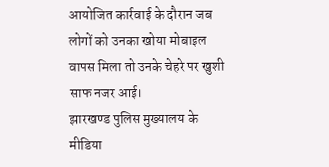आयोजित कार्रवाई के दौरान जब लोगों को उनका खोया मोबाइल वापस मिला तो उनके चेहरे पर खुशी साफ नजर आई।
झारखण्ड पुलिस मुख्यालय के मीडिया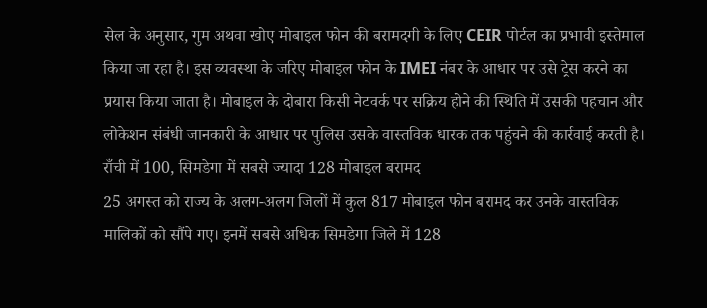सेल के अनुसार, गुम अथवा खोए मोबाइल फोन की बरामदगी के लिए CEIR पोर्टल का प्रभावी इस्तेमाल किया जा रहा है। इस व्यवस्था के जरिए मोबाइल फोन के IMEI नंबर के आधार पर उसे ट्रेस करने का प्रयास किया जाता है। मोबाइल के दोबारा किसी नेटवर्क पर सक्रिय होने की स्थिति में उसकी पहचान और लोकेशन संबंधी जानकारी के आधार पर पुलिस उसके वास्तविक धारक तक पहुंचने की कार्रवाई करती है।
राँची में 100, सिमडेगा में सबसे ज्यादा 128 मोबाइल बरामद
25 अगस्त को राज्य के अलग-अलग जिलों में कुल 817 मोबाइल फोन बरामद कर उनके वास्तविक मालिकों को सौंपे गए। इनमें सबसे अधिक सिमडेगा जिले में 128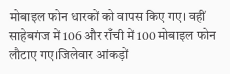मोबाइल फोन धारकों को वापस किए गए। वहीं साहेबगंज में 106 और राँची में 100 मोबाइल फोन लौटाए गए।जिलेवार आंकड़ों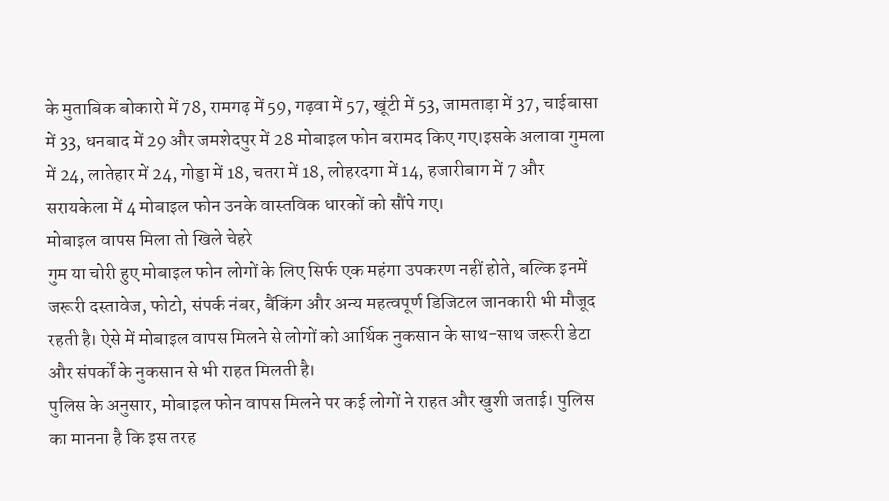के मुताबिक बोकारो में 78, रामगढ़ में 59, गढ़वा में 57, खूंटी में 53, जामताड़ा में 37, चाईबासा में 33, धनबाद में 29 और जमशेदपुर में 28 मोबाइल फोन बरामद किए गए।इसके अलावा गुमला में 24, लातेहार में 24, गोड्डा में 18, चतरा में 18, लोहरदगा में 14, हजारीबाग में 7 और सरायकेला में 4 मोबाइल फोन उनके वास्तविक धारकों को सौंपे गए।
मोबाइल वापस मिला तो खिले चेहरे
गुम या चोरी हुए मोबाइल फोन लोगों के लिए सिर्फ एक महंगा उपकरण नहीं होते, बल्कि इनमें जरूरी दस्तावेज, फोटो, संपर्क नंबर, बैंकिंग और अन्य महत्वपूर्ण डिजिटल जानकारी भी मौजूद रहती है। ऐसे में मोबाइल वापस मिलने से लोगों को आर्थिक नुकसान के साथ-साथ जरूरी डेटा और संपर्कों के नुकसान से भी राहत मिलती है।
पुलिस के अनुसार, मोबाइल फोन वापस मिलने पर कई लोगों ने राहत और खुशी जताई। पुलिस का मानना है कि इस तरह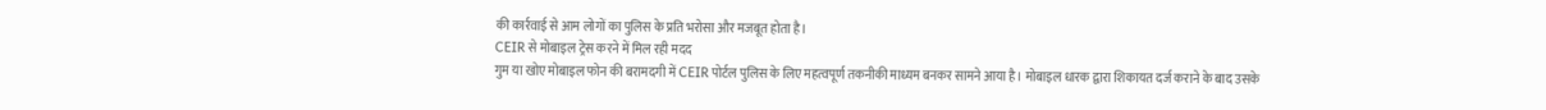की कार्रवाई से आम लोगों का पुलिस के प्रति भरोसा और मजबूत होता है।
CEIR से मोबाइल ट्रेस करने में मिल रही मदद
गुम या खोए मोबाइल फोन की बरामदगी में CEIR पोर्टल पुलिस के लिए महत्वपूर्ण तकनीकी माध्यम बनकर सामने आया है। मोबाइल धारक द्वारा शिकायत दर्ज कराने के बाद उसके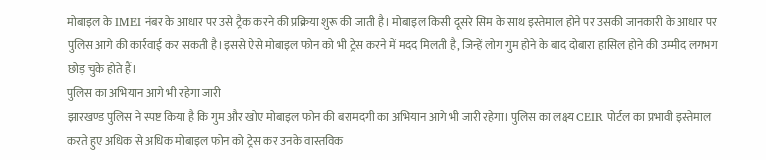मोबाइल के IMEI नंबर के आधार पर उसे ट्रैक करने की प्रक्रिया शुरू की जाती है। मोबाइल किसी दूसरे सिम के साथ इस्तेमाल होने पर उसकी जानकारी के आधार पर पुलिस आगे की कार्रवाई कर सकती है।इससे ऐसे मोबाइल फोन को भी ट्रेस करने में मदद मिलती है, जिन्हें लोग गुम होने के बाद दोबारा हासिल होने की उम्मीद लगभग छोड़ चुके होते हैं।
पुलिस का अभियान आगे भी रहेगा जारी
झारखण्ड पुलिस ने स्पष्ट किया है कि गुम और खोए मोबाइल फोन की बरामदगी का अभियान आगे भी जारी रहेगा। पुलिस का लक्ष्य CEIR पोर्टल का प्रभावी इस्तेमाल करते हुए अधिक से अधिक मोबाइल फोन को ट्रेस कर उनके वास्तविक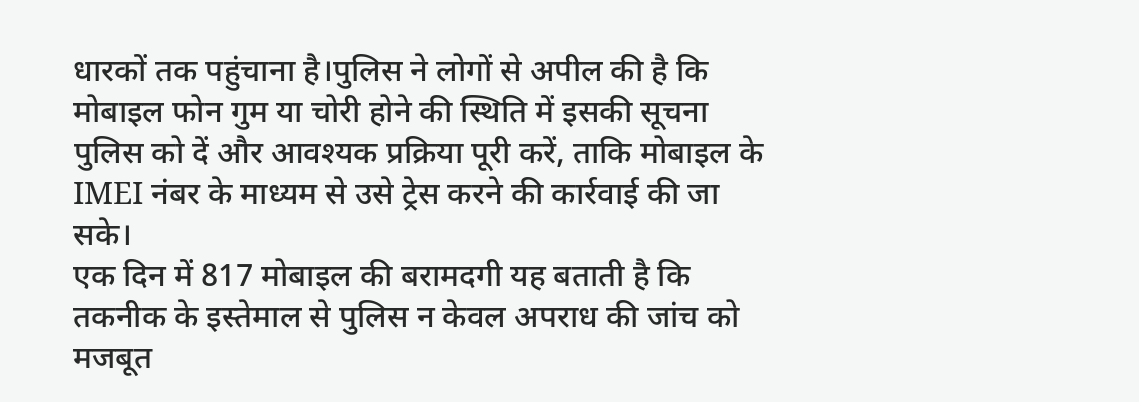धारकों तक पहुंचाना है।पुलिस ने लोगों से अपील की है कि मोबाइल फोन गुम या चोरी होने की स्थिति में इसकी सूचना पुलिस को दें और आवश्यक प्रक्रिया पूरी करें, ताकि मोबाइल के IMEI नंबर के माध्यम से उसे ट्रेस करने की कार्रवाई की जा सके।
एक दिन में 817 मोबाइल की बरामदगी यह बताती है कि तकनीक के इस्तेमाल से पुलिस न केवल अपराध की जांच को मजबूत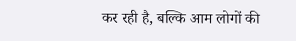कर रही है, बल्कि आम लोगों की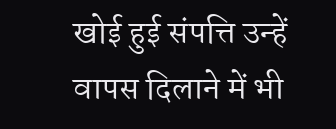खोई हुई संपत्ति उन्हें वापस दिलाने में भी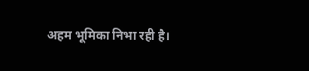अहम भूमिका निभा रही है।